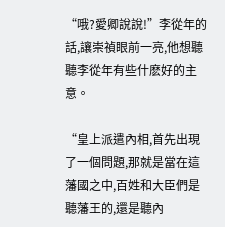“哦?愛卿說說!”李從年的話,讓崇禎眼前一亮,他想聽聽李從年有些什麽好的主意。

“皇上派遣內相,首先出現了一個問題,那就是當在這藩國之中,百姓和大臣們是聽藩王的,還是聽內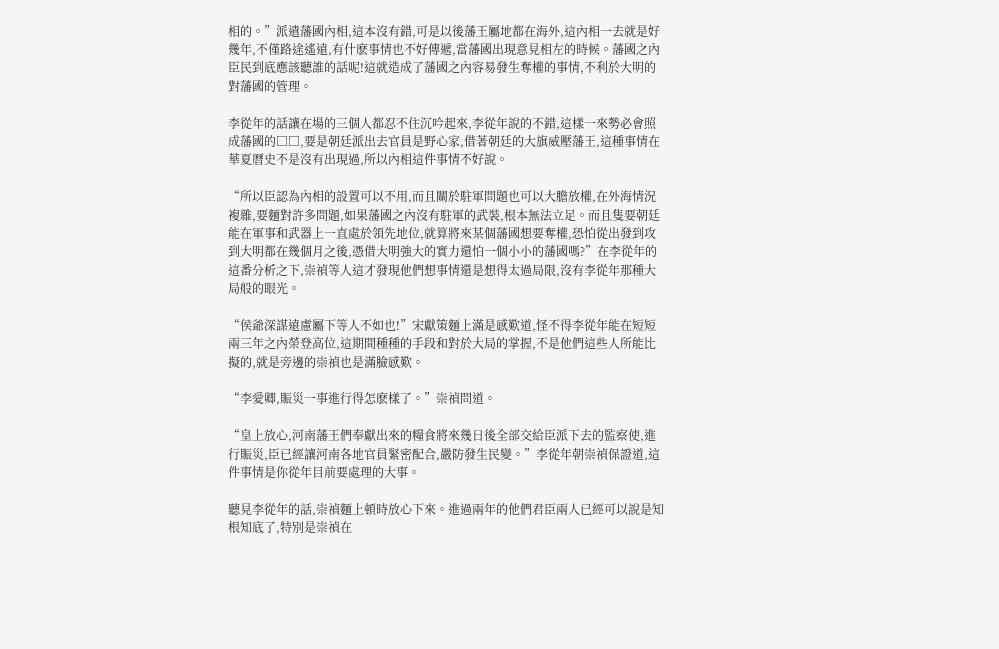相的。”派遣藩國內相,這本沒有錯,可是以後藩王屬地都在海外,這內相一去就是好幾年,不僅路途遙遠,有什麽事情也不好傳遞,當藩國出現意見相左的時候。藩國之內臣民到底應該聽誰的話呢!這就造成了藩國之內容易發生奪權的事情,不利於大明的對藩國的管理。

李從年的話讓在場的三個人都忍不住沉吟起來,李從年說的不錯,這樣一來勢必會照成藩國的□□,要是朝廷派出去官員是野心家,借著朝廷的大旗威壓藩王,這種事情在華夏曆史不是沒有出現過,所以內相這件事情不好說。

“所以臣認為內相的設置可以不用,而且關於駐軍問題也可以大膽放權,在外海情況複雜,要麵對許多問題,如果藩國之內沒有駐軍的武裝,根本無法立足。而且隻要朝廷能在軍事和武器上一直處於領先地位,就算將來某個藩國想要奪權,恐怕從出發到攻到大明都在幾個月之後,憑借大明強大的實力還怕一個小小的藩國嗎?”在李從年的這番分析之下,崇禎等人這才發現他們想事情還是想得太過局限,沒有李從年那種大局般的眼光。

“侯爺深謀遠慮屬下等人不如也!”宋獻策麵上滿是感歎道,怪不得李從年能在短短兩三年之內榮登高位,這期間種種的手段和對於大局的掌握,不是他們這些人所能比擬的,就是旁邊的崇禎也是滿臉感歎。

“李愛卿,賑災一事進行得怎麽樣了。”崇禎問道。

“皇上放心,河南藩王們奉獻出來的糧食將來幾日後全部交給臣派下去的監察使,進行賑災,臣已經讓河南各地官員緊密配合,嚴防發生民變。”李從年朝崇禎保證道,這件事情是你從年目前要處理的大事。

聽見李從年的話,崇禎麵上頓時放心下來。進過兩年的他們君臣兩人已經可以說是知根知底了,特別是崇禎在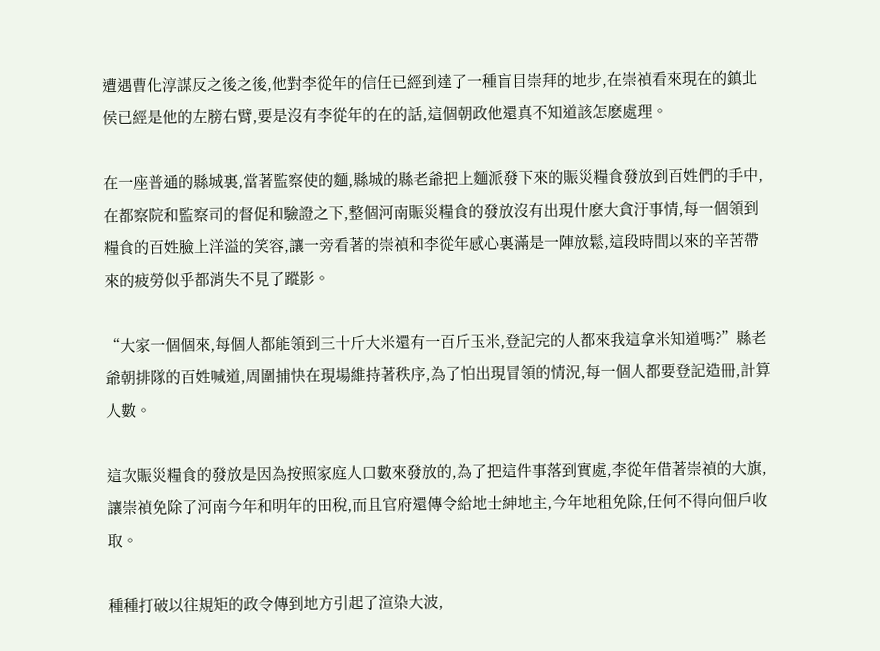遭遇曹化淳謀反之後之後,他對李從年的信任已經到達了一種盲目崇拜的地步,在崇禎看來現在的鎮北侯已經是他的左膀右臂,要是沒有李從年的在的話,這個朝政他還真不知道該怎麽處理。

在一座普通的縣城裏,當著監察使的麵,縣城的縣老爺把上麵派發下來的賑災糧食發放到百姓們的手中,在都察院和監察司的督促和驗證之下,整個河南賑災糧食的發放沒有出現什麽大貪汙事情,每一個領到糧食的百姓臉上洋溢的笑容,讓一旁看著的崇禎和李從年感心裏滿是一陣放鬆,這段時間以來的辛苦帶來的疲勞似乎都消失不見了蹤影。

“大家一個個來,每個人都能領到三十斤大米還有一百斤玉米,登記完的人都來我這拿米知道嗎?”縣老爺朝排隊的百姓喊道,周圍捕快在現場維持著秩序,為了怕出現冒領的情況,每一個人都要登記造冊,計算人數。

這次賑災糧食的發放是因為按照家庭人口數來發放的,為了把這件事落到實處,李從年借著崇禎的大旗,讓崇禎免除了河南今年和明年的田稅,而且官府還傳令給地士紳地主,今年地租免除,任何不得向佃戶收取。

種種打破以往規矩的政令傳到地方引起了渲染大波,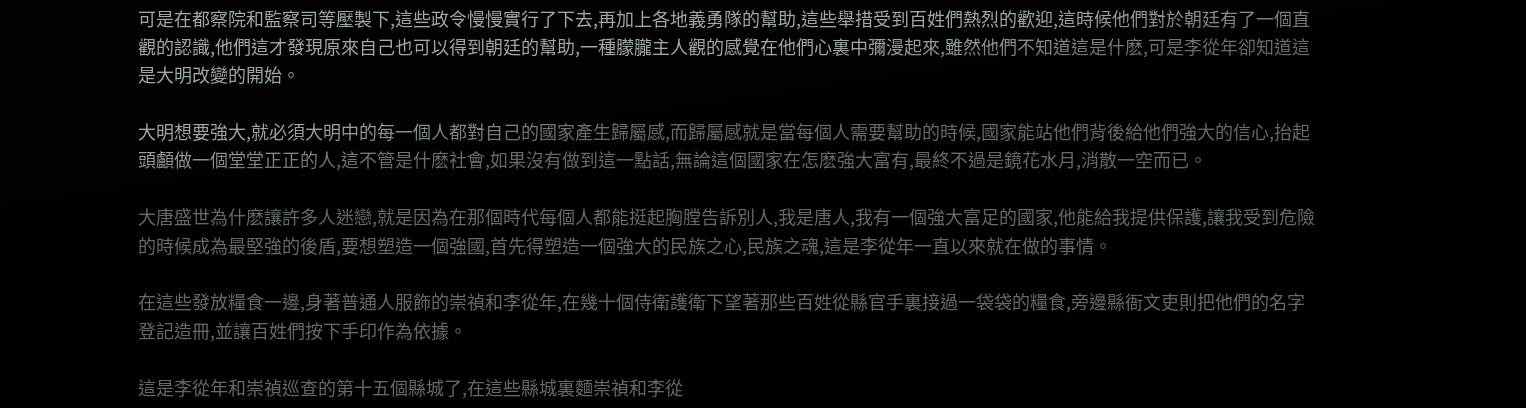可是在都察院和監察司等壓製下,這些政令慢慢實行了下去,再加上各地義勇隊的幫助,這些舉措受到百姓們熱烈的歡迎,這時候他們對於朝廷有了一個直觀的認識,他們這才發現原來自己也可以得到朝廷的幫助,一種朦朧主人觀的感覺在他們心裏中彌漫起來,雖然他們不知道這是什麽,可是李從年卻知道這是大明改變的開始。

大明想要強大,就必須大明中的每一個人都對自己的國家產生歸屬感,而歸屬感就是當每個人需要幫助的時候,國家能站他們背後給他們強大的信心,抬起頭顱做一個堂堂正正的人,這不管是什麽社會,如果沒有做到這一點話,無論這個國家在怎麽強大富有,最終不過是鏡花水月,消散一空而已。

大唐盛世為什麽讓許多人迷戀,就是因為在那個時代每個人都能挺起胸膛告訴別人,我是唐人,我有一個強大富足的國家,他能給我提供保護,讓我受到危險的時候成為最堅強的後盾,要想塑造一個強國,首先得塑造一個強大的民族之心,民族之魂,這是李從年一直以來就在做的事情。

在這些發放糧食一邊,身著普通人服飾的崇禎和李從年,在幾十個侍衛護衛下望著那些百姓從縣官手裏接過一袋袋的糧食,旁邊縣衙文吏則把他們的名字登記造冊,並讓百姓們按下手印作為依據。

這是李從年和崇禎巡查的第十五個縣城了,在這些縣城裏麵崇禎和李從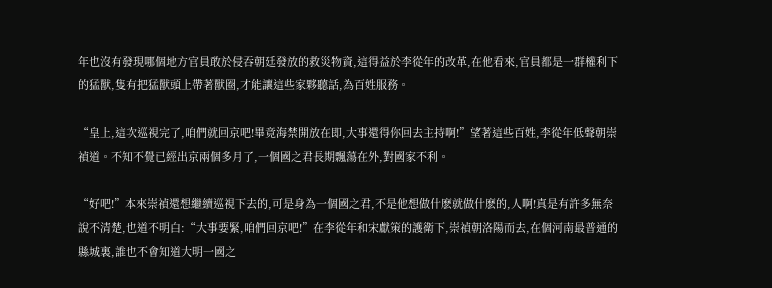年也沒有發現哪個地方官員敢於侵吞朝廷發放的救災物資,這得益於李從年的改革,在他看來,官員都是一群權利下的猛獸,隻有把猛獸頭上帶著獸圈,才能讓這些家夥聽話,為百姓服務。

“皇上,這次巡視完了,咱們就回京吧!畢竟海禁開放在即,大事還得你回去主持啊!”望著這些百姓,李從年低聲朝崇禎道。不知不覺已經出京兩個多月了,一個國之君長期飄蕩在外,對國家不利。

“好吧!”本來崇禎還想繼續巡視下去的,可是身為一個國之君,不是他想做什麽就做什麽的,人啊!真是有許多無奈說不清楚,也道不明白:“大事要緊,咱們回京吧!”在李從年和宋獻策的護衛下,崇禎朝洛陽而去,在個河南最普通的縣城裏,誰也不會知道大明一國之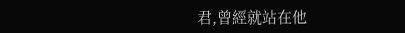君,曾經就站在他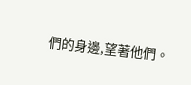們的身邊,望著他們。